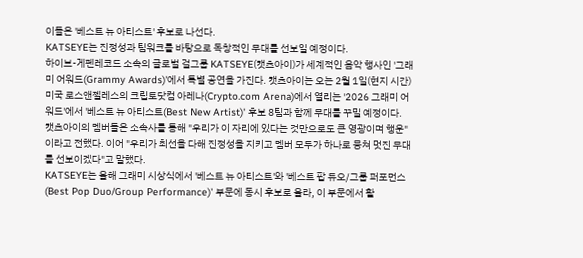이들은 '베스트 뉴 아티스트' 후보로 나선다.
KATSEYE는 진정성과 팀워크를 바탕으로 독창적인 무대를 선보일 예정이다.
하이브-게펜레코드 소속의 글로벌 걸그룹 KATSEYE(캣츠아이)가 세계적인 음악 행사인 '그래미 어워드(Grammy Awards)'에서 특별 공연을 가진다. 캣츠아이는 오는 2월 1일(현지 시간) 미국 로스앤젤레스의 크립토닷컴 아레나(Crypto.com Arena)에서 열리는 '2026 그래미 어워드'에서 '베스트 뉴 아티스트(Best New Artist)' 후보 8팀과 함께 무대를 꾸밀 예정이다.
캣츠아이의 멤버들은 소속사를 통해 "우리가 이 자리에 있다는 것만으로도 큰 영광이며 행운"이라고 전했다. 이어 "우리가 최선을 다해 진정성을 지키고 멤버 모두가 하나로 뭉쳐 멋진 무대를 선보이겠다"고 말했다.
KATSEYE는 올해 그래미 시상식에서 '베스트 뉴 아티스트'와 '베스트 팝 듀오/그룹 퍼포먼스(Best Pop Duo/Group Performance)' 부문에 동시 후보로 올라, 이 부문에서 활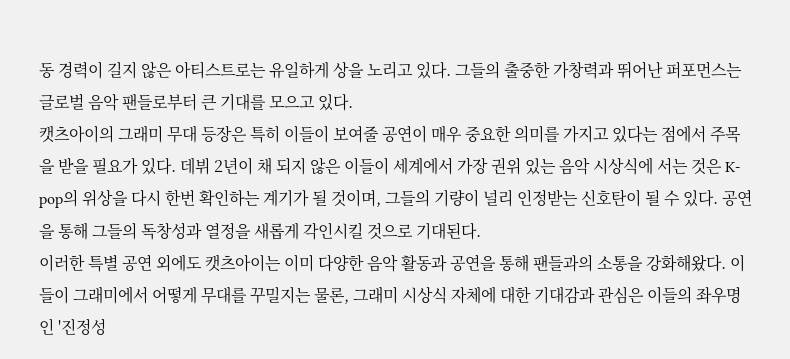동 경력이 길지 않은 아티스트로는 유일하게 상을 노리고 있다. 그들의 출중한 가창력과 뛰어난 퍼포먼스는 글로벌 음악 팬들로부터 큰 기대를 모으고 있다.
캣츠아이의 그래미 무대 등장은 특히 이들이 보여줄 공연이 매우 중요한 의미를 가지고 있다는 점에서 주목을 받을 필요가 있다. 데뷔 2년이 채 되지 않은 이들이 세계에서 가장 권위 있는 음악 시상식에 서는 것은 K-pop의 위상을 다시 한번 확인하는 계기가 될 것이며, 그들의 기량이 널리 인정받는 신호탄이 될 수 있다. 공연을 통해 그들의 독창성과 열정을 새롭게 각인시킬 것으로 기대된다.
이러한 특별 공연 외에도 캣츠아이는 이미 다양한 음악 활동과 공연을 통해 팬들과의 소통을 강화해왔다. 이들이 그래미에서 어떻게 무대를 꾸밀지는 물론, 그래미 시상식 자체에 대한 기대감과 관심은 이들의 좌우명인 '진정성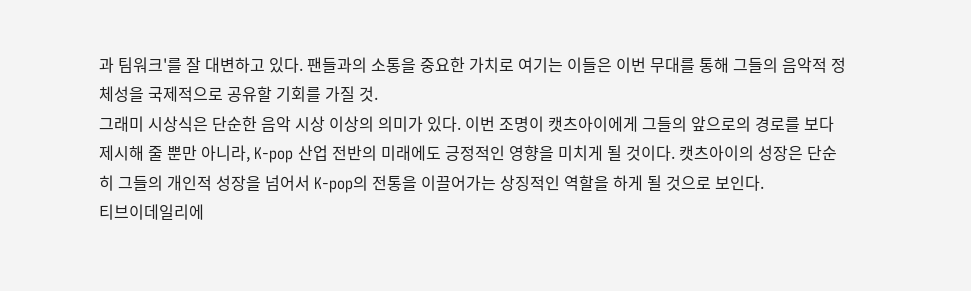과 팀워크'를 잘 대변하고 있다. 팬들과의 소통을 중요한 가치로 여기는 이들은 이번 무대를 통해 그들의 음악적 정체성을 국제적으로 공유할 기회를 가질 것.
그래미 시상식은 단순한 음악 시상 이상의 의미가 있다. 이번 조명이 캣츠아이에게 그들의 앞으로의 경로를 보다 제시해 줄 뿐만 아니라, K-pop 산업 전반의 미래에도 긍정적인 영향을 미치게 될 것이다. 캣츠아이의 성장은 단순히 그들의 개인적 성장을 넘어서 K-pop의 전통을 이끌어가는 상징적인 역할을 하게 될 것으로 보인다.
티브이데일리에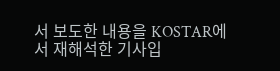서 보도한 내용을 KOSTAR에서 재해석한 기사입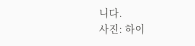니다.
사진: 하이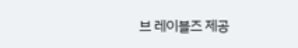브 레이블즈 제공